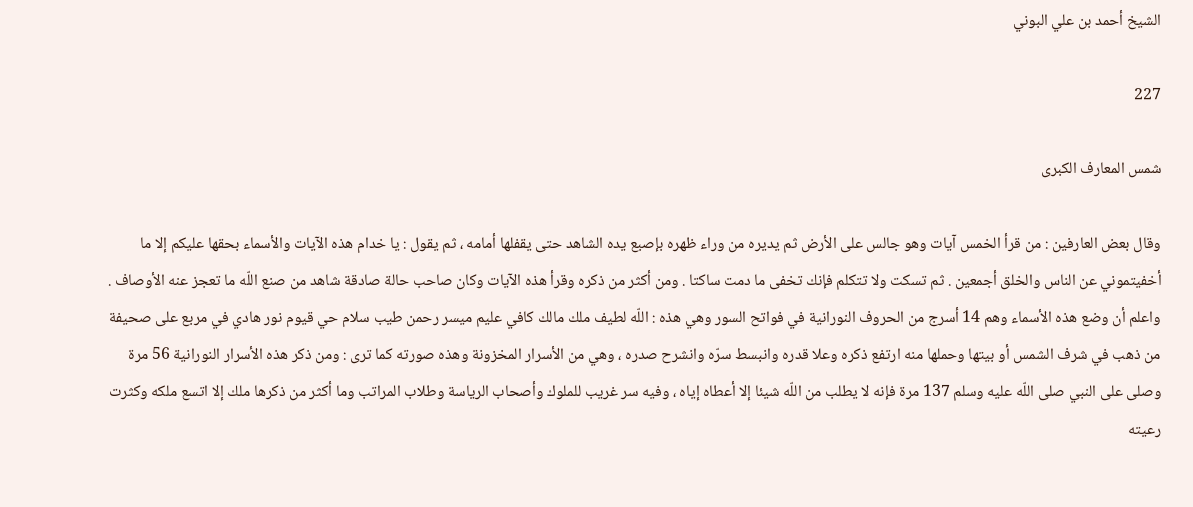الشيخ أحمد بن علي البوني

227

شمس المعارف الكبرى

وقال بعض العارفين : من قرأ الخمس آيات وهو جالس على الأرض ثم يديره من وراء ظهره بإصبع يده الشاهد حتى يقفلها أمامه ، ثم يقول : يا خدام هذه الآيات والأسماء بحقها عليكم إلا ما أخفيتموني عن الناس والخلق أجمعين . ثم تسكت ولا تتكلم فإنك تخفى ما دمت ساكتا . ومن أكثر من ذكره وقرأ هذه الآيات وكان صاحب حالة صادقة شاهد من صنع اللّه ما تعجز عنه الأوصاف . واعلم أن وضع هذه الأسماء وهم 14 أسرج من الحروف النورانية في فواتح السور وهي هذه : اللّه لطيف ملك مالك كافي عليم ميسر رحمن طيب سلام حي قيوم نور هادي في مربع على صحيفة من ذهب في شرف الشمس أو بيتها وحملها منه ارتفع ذكره وعلا قدره وانبسط سرّه وانشرح صدره ، وهي من الأسرار المخزونة وهذه صورته كما ترى : ومن ذكر هذه الأسرار النورانية 56 مرة وصلى على النبي صلى اللّه عليه وسلم 137 مرة فإنه لا يطلب من اللّه شيئا إلا أعطاه إياه ، وفيه سر غريب للملوك وأصحاب الرياسة وطلاب المراتب وما أكثر من ذكرها ملك إلا اتسع ملكه وكثرت رعيته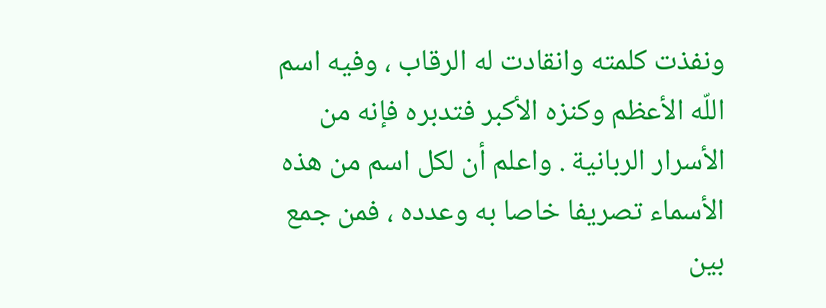ونفذت كلمته وانقادت له الرقاب ، وفيه اسم اللّه الأعظم وكنزه الأكبر فتدبره فإنه من الأسرار الربانية . واعلم أن لكل اسم من هذه الأسماء تصريفا خاصا به وعدده ، فمن جمع بين